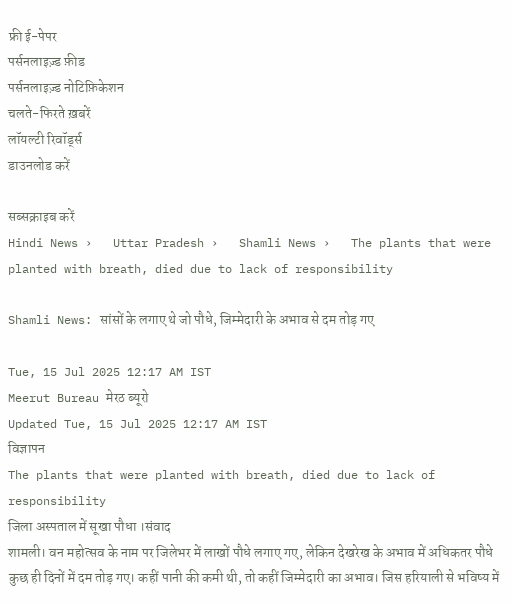फ्री ई-पेपर
पर्सनलाइज़्ड फ़ीड
पर्सनलाइज़्ड नोटिफ़िकेशन
चलते-फिरते ख़बरें
लॉयल्टी रिवॉर्ड्स
डाउनलोड करें

सब्सक्राइब करें
Hindi News ›   Uttar Pradesh ›   Shamli News ›   The plants that were planted with breath, died due to lack of responsibility

Shamli News: सांसों के लगाए थे जो पौधे, जिम्मेदारी के अभाव से दम तोड़ गए

Tue, 15 Jul 2025 12:17 AM IST
Meerut Bureau मेरठ ब्यूरो
Updated Tue, 15 Jul 2025 12:17 AM IST
विज्ञापन
The plants that were planted with breath, died due to lack of responsibility
जिला अस्पताल में सूखा पौधा ।संवाद
शामली। वन महोत्सव के नाम पर जिलेभर में लाखों पौधे लगाए गए, लेकिन देखरेख के अभाव में अधिकतर पौधे कुछ ही दिनों में दम तोड़ गए। कहीं पानी की कमी थी, तो कहीं जिम्मेदारी का अभाव। जिस हरियाली से भविष्य में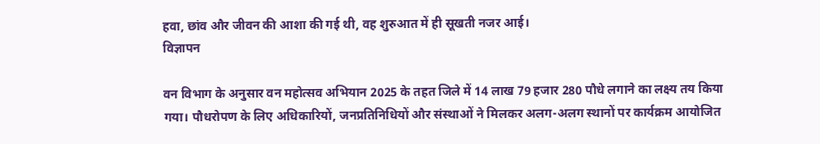हवा, छांव और जीवन की आशा की गई थी, वह शुरुआत में ही सूखती नजर आई।
विज्ञापन

वन विभाग के अनुसार वन महोत्सव अभियान 2025 के तहत जिले में 14 लाख 79 हजार 280 पौधे लगाने का लक्ष्य तय किया गया। पौधरोपण के लिए अधिकारियों, जनप्रतिनिधियों और संस्थाओं ने मिलकर अलग-अलग स्थानों पर कार्यक्रम आयोजित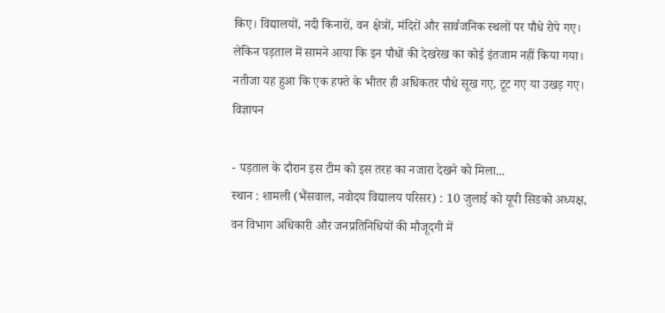किए। विद्यालयों, नदी किनारों, वन क्षेत्रों, मंदिरों और सार्वजनिक स्थलों पर पौधे रोपे गए। लेकिन पड़ताल में सामने आया कि इन पौधों की देखरेख का कोई इंतजाम नहीं किया गया। नतीजा यह हुआ कि एक हफ्ते के भीतर ही अधिकतर पौधे सूख गए, टूट गए या उखड़ गए।
विज्ञापन

- पड़ताल के दौरान इस टीम को इस तरह का नजारा देखने को मिला...
स्थान : शामली (भैंसवाल, नवोदय विद्यालय परिसर) : 10 जुलाई को यूपी सिडको अध्यक्ष, वन विभाग अधिकारी और जनप्रतिनिधियों की मौजूदगी में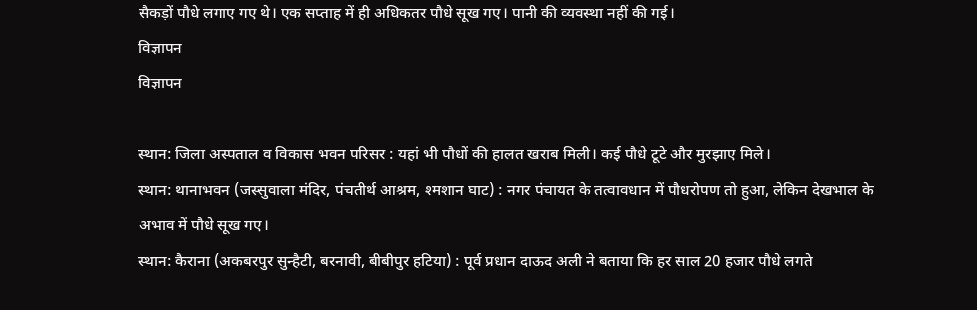सैकड़ों पौधे लगाए गए थे। एक सप्ताह में ही अधिकतर पौधे सूख गए। पानी की व्यवस्था नहीं की गई।
विज्ञापन
विज्ञापन

स्थान: जिला अस्पताल व विकास भवन परिसर : यहां भी पौधों की हालत खराब मिली। कई पौधे टूटे और मुरझाए मिले।
स्थान: थानाभवन (जस्सुवाला मंदिर, पंचतीर्थ आश्रम, श्मशान घाट) : नगर पंचायत के तत्वावधान में पौधरोपण तो हुआ, लेकिन देखभाल के अभाव में पौधे सूख गए।
स्थान: कैराना (अकबरपुर सुन्हैटी, बरनावी, बीबीपुर हटिया) : पूर्व प्रधान दाऊद अली ने बताया कि हर साल 20 हजार पौधे लगते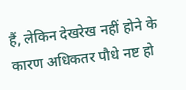हैं, लेकिन देखरेख नहीं होने के कारण अधिकतर पौधे नष्ट हो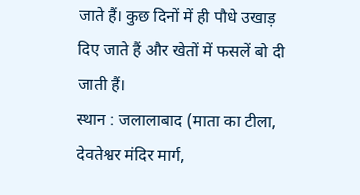जाते हैं। कुछ दिनों में ही पौधे उखाड़ दिए जाते हैं और खेतों में फसलें बो दी जाती हैं।
स्थान : जलालाबाद (माता का टीला, देवतेश्वर मंदिर मार्ग,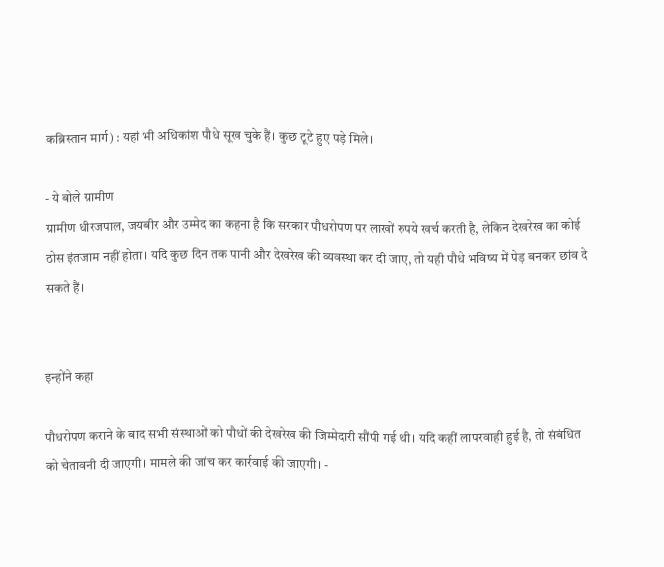कब्रिस्तान मार्ग) : यहां भी अधिकांश पौधे सूख चुके हैं। कुछ टूटे हुए पड़े मिले।

- ये बोले ग्रामीण
ग्रामीण धीरजपाल, जयबीर और उम्मेद का कहना है कि सरकार पौधरोपण पर लाखों रुपये खर्च करती है, लेकिन देखरेख का कोई ठोस इंतजाम नहीं होता। यदि कुछ दिन तक पानी और देखरेख की व्यवस्था कर दी जाए, तो यही पौधे भविष्य में पेड़ बनकर छांव दे सकते हैं।


इन्होंने कहा

पौधरोपण कराने के बाद सभी संस्थाओं को पौधों की देखरेख की जिम्मेदारी सौंपी गई थी। यदि कहीं लापरवाही हुई है, तो संबंधित को चेतावनी दी जाएगी। मामले की जांच कर कार्रवाई की जाएगी। -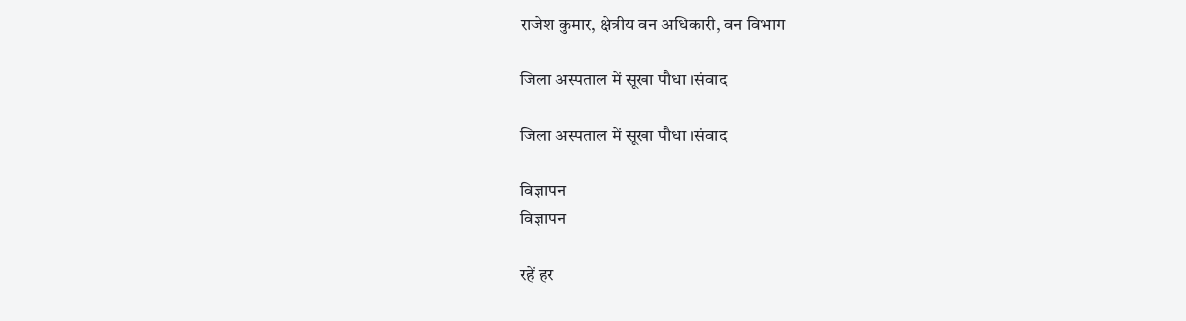राजेश कुमार, क्षेत्रीय वन अधिकारी, वन विभाग

जिला अस्पताल में सूखा पौधा ।संवाद

जिला अस्पताल में सूखा पौधा ।संवाद

विज्ञापन
विज्ञापन

रहें हर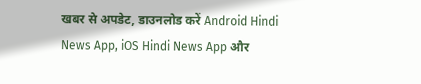खबर से अपडेट, डाउनलोड करें Android Hindi News App, iOS Hindi News App और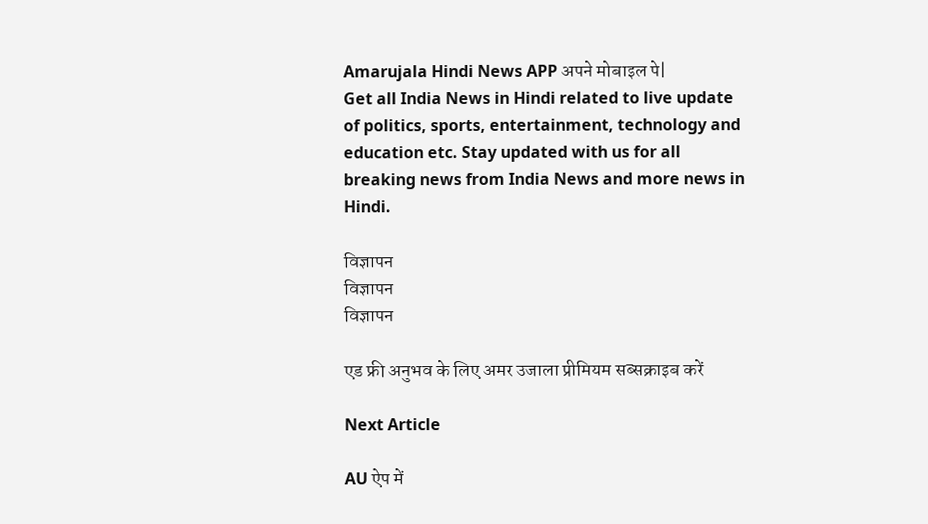Amarujala Hindi News APP अपने मोबाइल पे|
Get all India News in Hindi related to live update of politics, sports, entertainment, technology and education etc. Stay updated with us for all breaking news from India News and more news in Hindi.

विज्ञापन
विज्ञापन
विज्ञापन

एड फ्री अनुभव के लिए अमर उजाला प्रीमियम सब्सक्राइब करें

Next Article

AU ऐप में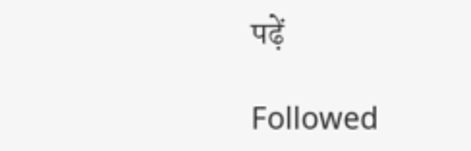पढ़ें

Followed